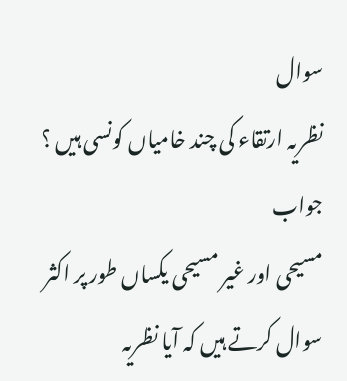سوال
نظریہ ارتقاء کی چند خامیاں کونسی ہیں ؟
جواب
مسیحی اور غیر مسیحی یکساں طور پر اکثر سوال کرتے ہیں کہ آیا نظریہ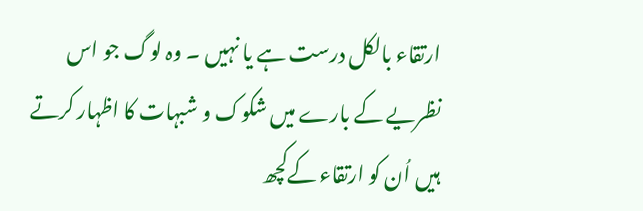ارتقاء بالکل درست ہے یا نہیں ۔ وہ لوگ جو اس نظریے کے بارے میں شکوک و شبہات کا اظہار کرتے ہیں اُن کو ارتقاء کےکچھ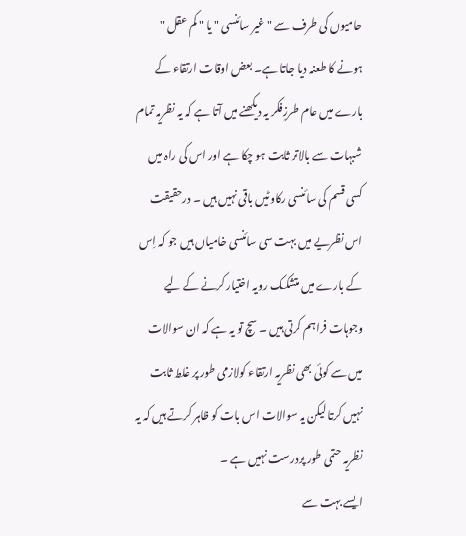حامیوں کی طرف سے " غیر سائنسی " یا " کم عقل " ہونے کا طعنہ دیا جاتا ہے۔ بعض اوقات ارتقاء کے بارے میں عام طرزِفکر یہ دیکھنے میں آتا ہے کہ یہ نظریہ تمام شبہات سے بالاتر ثابت ہو چکا ہے اور اس کی راہ میں کسی قسم کی سائنسی رکاوٹیں باقی نہیں ہیں ۔ درحقیقت اس نظریے میں بہت سی سائنسی خامیاں ہیں جو کہ اِس کے بارے میں متشکک رویہ اختیار کرنے کے لیے وجوہات فراہم کرتی ہیں ۔ سچ تو یہ ہے کہ ان سوالات میں سے کوئی بھی نظریہ ارتقاء کولازمی طور پر غلط ثابت نہیں کرتا لیکن یہ سوالات اس بات کو ظاہر کرتے ہیں کہ یہ نظریہ حتمی طور پردرست نہیں ہے ۔
ایسے بہت سے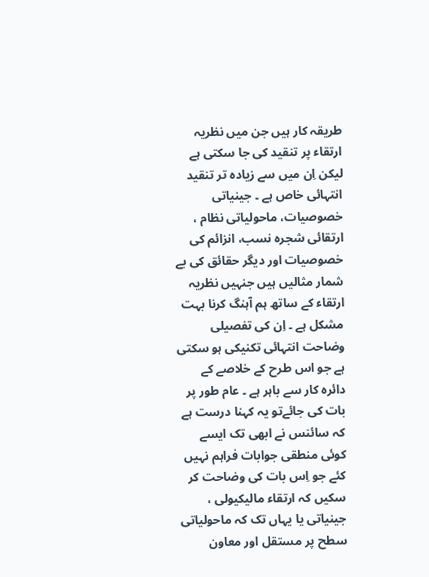طریقہ کار ہیں جن میں نظریہ ارتقاء پر تنقید کی جا سکتی ہے لیکن اِن میں سے زیادہ تر تنقید انتہائی خاص ہے ۔ جینیاتی خصوصیات، ماحولیاتی نظام ، ارتقائی شجرہ نسب، انزائم کی خصوصیات اور دیگر حقائق کی بے شمار مثالیں ہیں جنہیں نظریہ ارتقاء کے ساتھ ہم آہنگ کرنا بہت مشکل ہے ۔ اِن کی تفصیلی وضاحت انتہائی تکنیکی ہو سکتی ہے جو اس طرح کے خلاصے کے دائرہ کار سے باہر ہے ۔ عام طور پر بات کی جائےتو یہ کہنا درست ہے کہ سائنس نے ابھی تک ایسے کوئی منطقی جوابات فراہم نہیں کئے جو اِس بات کی وضاحت کر سکیں کہ ارتقاء مالیکیولی ، جینیاتی یا یہاں تک کہ ماحولیاتی سطح پر مستقل اور معاون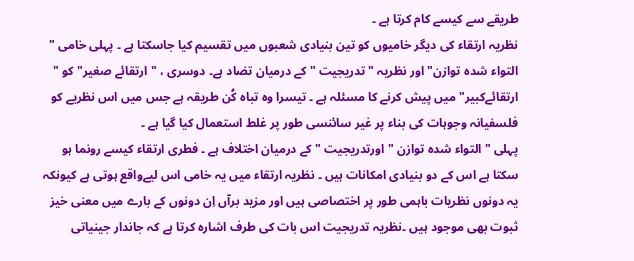طریقے سے کیسے کام کرتا ہے ۔
نظریہ ارتقاء کی دیگر خامیوں کو تین بنیادی شعبوں میں تقسیم کیا جاسکتا ہے ۔ پہلی خامی " التواء شدہ توازن" اور نظریہ " تدریجیت " کے درمیان تضاد ہے۔ دوسری ، " ارتقائے صغیر" کو " ارتقائےکبیر" میں پیش کرنے کا مسئلہ ہے ۔ تیسرا وہ تباہ کُن طریقہ ہے جس میں اس نظریے کو فلسفیانہ وجوہات کی بناء پر غیر سائنسی طور پر غلط استعمال کیا گیا ہے ۔
پہلی " التواء شدہ توازن " اورتدریجیت " کے درمیان اختلاف ہے ۔ فطری ارتقاء کیسے رونما ہو سکتا ہے اس کے دو بنیادی امکانات ہیں ۔ نظریہ ارتقاء میں یہ خامی اس لیےواقع ہوتی ہے کیونکہ یہ دونوں نظریات باہمی طور پر اختصاصی ہیں اور مزید برآں اِن دونوں کے بارے میں معنی خیز ثبوت بھی موجود ہیں ۔نظریہ تدریجیت اس بات کی طرف اشارہ کرتا ہے کہ جاندار جینیاتی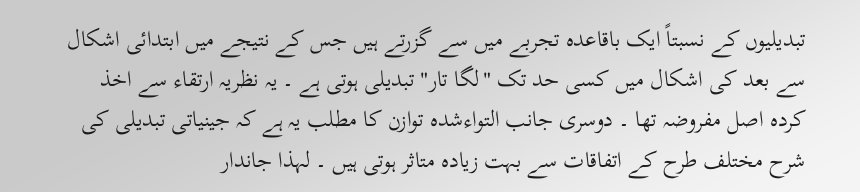تبدیلیوں کے نسبتاً ایک باقاعدہ تجربے میں سے گزرتے ہیں جس کے نتیجے میں ابتدائی اشکال سے بعد کی اشکال میں کسی حد تک "لگا تار" تبدیلی ہوتی ہے ۔ یہ نظریہ ارتقاء سے اخذ کردہ اصل مفروضہ تھا ۔ دوسری جانب التواءشدہ توازن کا مطلب یہ ہے کہ جینیاتی تبدیلی کی شرح مختلف طرح کے اتفاقات سے بہت زیادہ متاثر ہوتی ہیں ۔ لہذا جاندار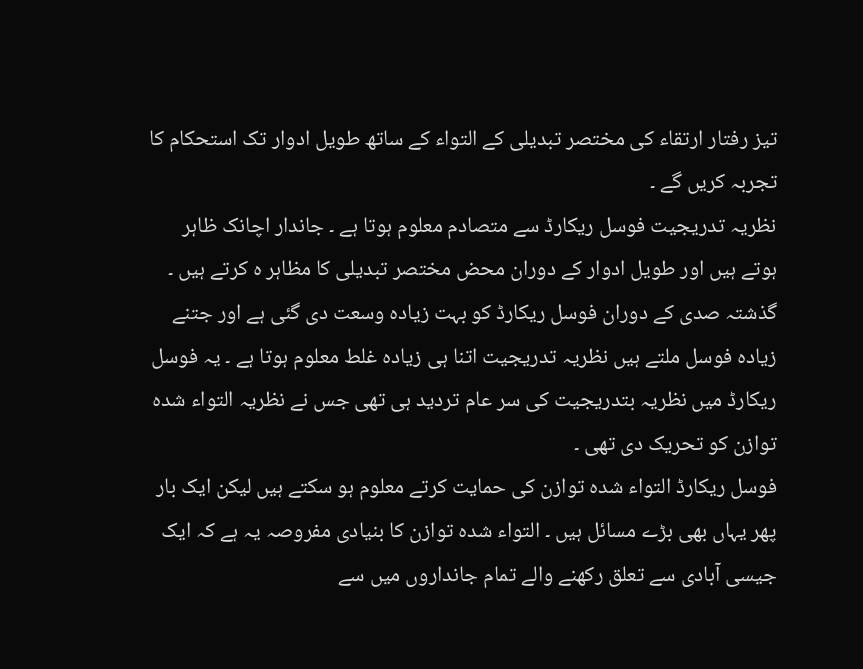تیز رفتار ارتقاء کی مختصر تبدیلی کے التواء کے ساتھ طویل ادوار تک استحکام کا تجربہ کریں گے ۔
نظریہ تدریجیت فوسل ریکارڈ سے متصادم معلوم ہوتا ہے ۔ جاندار اچانک ظاہر ہوتے ہیں اور طویل ادوار کے دوران محض مختصر تبدیلی کا مظاہر ہ کرتے ہیں ۔ گذشتہ صدی کے دوران فوسل ریکارڈ کو بہت زیادہ وسعت دی گئی ہے اور جتنے زیادہ فوسل ملتے ہیں نظریہ تدریجیت اتنا ہی زیادہ غلط معلوم ہوتا ہے ۔ یہ فوسل ریکارڈ میں نظریہ بتدریجیت کی سر عام تردید ہی تھی جس نے نظریہ التواء شدہ توازن کو تحریک دی تھی ۔
فوسل ریکارڈ التواء شدہ توازن کی حمایت کرتے معلوم ہو سکتے ہیں لیکن ایک بار پھر یہاں بھی بڑے مسائل ہیں ۔ التواء شدہ توازن کا بنیادی مفروصہ یہ ہے کہ ایک جیسی آبادی سے تعلق رکھنے والے تمام جانداروں میں سے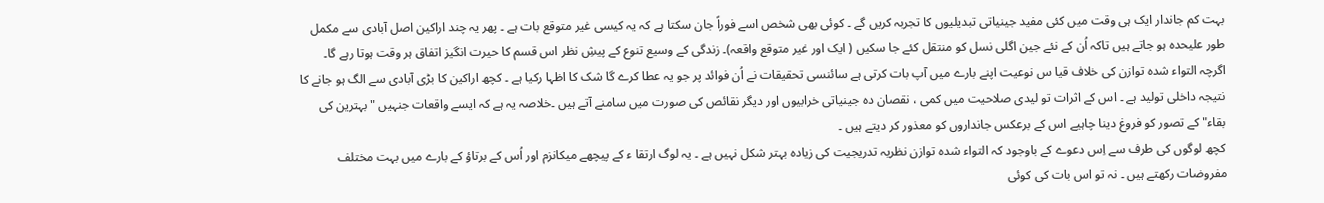بہت کم جاندار ایک ہی وقت میں کئی مفید جینیاتی تبدیلیوں کا تجربہ کریں گے ۔ کوئی بھی شخص اسے فوراً جان سکتا ہے کہ یہ کیسی غیر متوقع بات ہے ۔ پھر یہ چند اراکین اصل آبادی سے مکمل طور علیحدہ ہو جاتے ہیں تاکہ اُن کے نئے جین اگلی نسل کو منتقل کئے جا سکیں ( ایک اور غیر متوقع واقعہ)۔ زندگی کے وسیع تنوع کے پیشِ نظر اس قسم کا حیرت انگیز اتفاق ہر وقت ہوتا رہے گا۔
اگرچہ التواء شدہ توازن کی خلاف قیا س نوعیت اپنے بارے میں آپ بات کرتی ہے سائنسی تحقیقات نے اُن فوائد پر جو یہ عطا کرے گا شک کا اظہا رکیا ہے ۔ کچھ اراکین کا بڑی آبادی سے الگ ہو جانے کا نتیجہ داخلی تولید ہے ۔ اس کے اثرات تو لیدی صلاحیت میں کمی ، نقصان دہ جینیاتی خرابیوں اور دیگر نقائص کی صورت میں سامنے آتے ہیں ۔خلاصہ یہ ہے کہ ایسے واقعات جنہیں " بہترین کی بقاء" کے تصور کو فروغ دینا چاہیے اس کے برعکس جانداروں کو معذور کر دیتے ہیں ۔
کچھ لوگوں کی طرف سے اِس دعوے کے باوجود کہ التواء شدہ توازن نظریہ تدریجیت کی زیادہ بہتر شکل نہیں ہے ۔ یہ لوگ ارتقا ء کے پیچھے میکانزم اور اُس کے برتاؤ کے بارے میں بہت مختلف مفروضات رکھتے ہیں ۔ نہ تو اس بات کی کوئی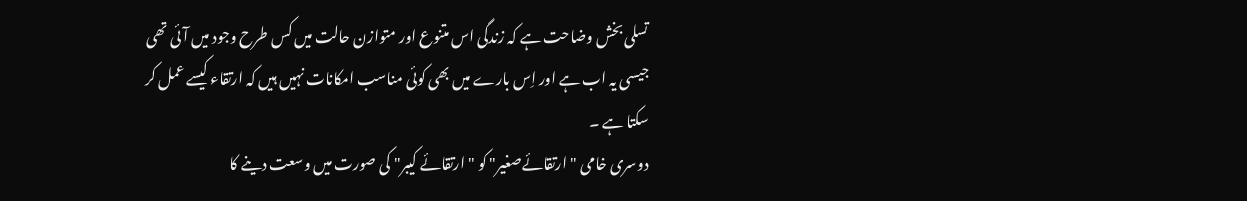تسلی بخش وضاحت ہے کہ زندگی اس متنوع اور متوازن حالت میں کس طرح وجود میں آئی تھی جیسی یہ اب ہے اور اِس بارے میں بھی کوئی مناسب امکانات نہیں ہیں کہ ارتقاء کیسے عمل کر سکتا ہے ۔
دوسری خامی " ارتقائےصغیر" کو " ارتقائے کیبر" کی صورت میں وسعت دینے کا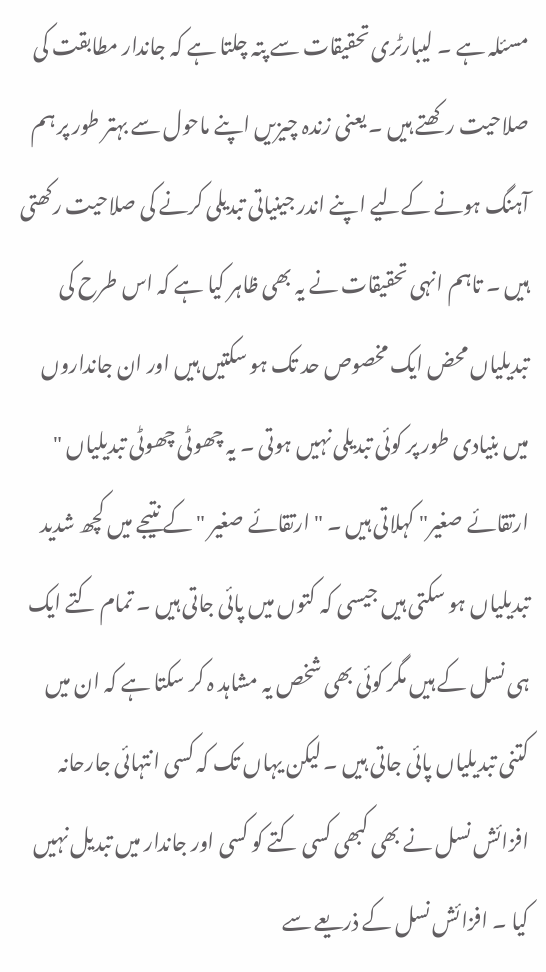مسئلہ ہے ۔ لیبارٹری تحقیقات سے پتہ چلتا ہے کہ جاندار مطابقت کی صلاحیت رکھتے ہیں ۔ یعنی زندہ چیزیں اپنے ماحول سے بہتر طور پر ہم آہنگ ہونے کےلیے اپنے اندر جینیاتی تبدیلی کرنے کی صلاحیت رکھتی ہیں ۔ تاہم انہی تحقیقات نے یہ بھی ظاہر کیا ہے کہ اس طرح کی تبدیلیاں محض ایک مخصوص حد تک ہو سکتیں ہیں اور ان جانداروں میں بنیادی طور پر کوئی تبدیلی نہیں ہوتی ۔ یہ چھوٹی چھوٹی تبدیلیاں " ارتقائے صغیر" کہلاتی ہیں ۔ " ارتقائے صغیر " کے نتیجے میں کچھ شدید تبدیلیاں ہو سکتی ہیں جیسی کہ کتوں میں پائی جاتی ہیں ۔ تمام کتے ایک ہی نسل کے ہیں مگر کوئی بھی شخص یہ مشاہد ہ کر سکتا ہے کہ ان میں کتنی تبدیلیاں پائی جاتی ہیں ۔ لیکن یہاں تک کہ کسی انتہائی جارحانہ افزائش نسل نے بھی کبھی کسی کتے کو کسی اور جاندار میں تبدیل نہیں کیا ۔ افزائش نسل کے ذریعے سے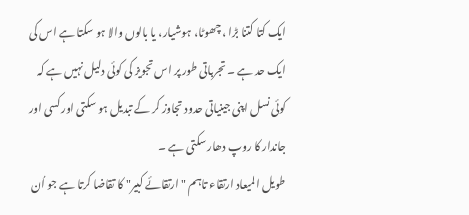ایک کتا کتنا بڑا ، چھوٹا، ہوشیار، یا بالوں والا ہو سکتا ہے اس کی ایک حد ہے ۔ تجرباتی طور پر اس تجویز کی کوئی دلیل نہیں ہے کہ کوئی نسل اپنی جینیاتی حدود تجاوز کر کے تبدیل ہو سکتی اور کسی اور جاندار کا روپ دھار سکتی ہے ۔
طویل المیعاد ارتقاء تاہم " ارتقائے کبیر" کا تقاضا کرتا ہے جو اُن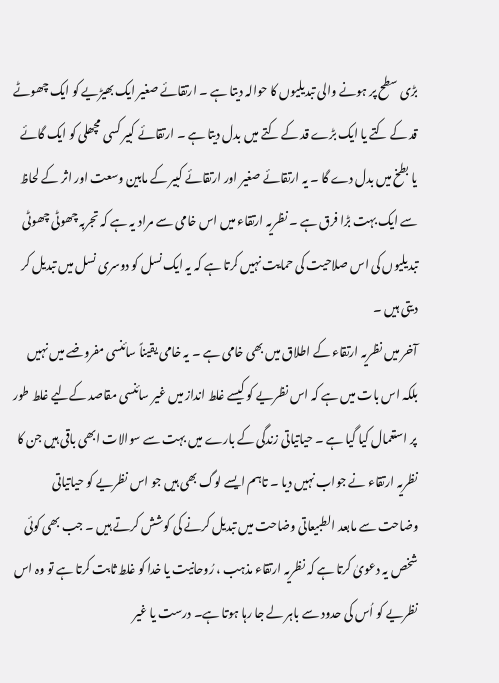بڑی سطح پر ہونے والی تبدیلیوں کا حوالہ دیتا ہے ۔ ارتقائے صغیر ایک بھیڑیے کو ایک چھوٹے قد کے کتے یا ایک بڑے قد کے کتے میں بدل دیتا ہے ۔ ارتقائے کبیر کسی مچھلی کو ایک گائے یا بطخ میں بدل دے گا ۔ یہ ارتقائے صغیر اور ارتقائے کبیر کے مابین وسعت اور اثر کے لحاظ سے ایک بہت بڑا فرق ہے ۔ نظریہ ارتقاء میں اس خامی سے مراد یہ ہے کہ تجربہ چھوٹی چھوٹی تبدیلیوں کی اس صلاحیت کی حمایت نہیں کرتا ہے کہ یہ ایک نسل کو دوسری نسل میں تبدیل کر دیتی ہیں ۔
آخر میں نظریہ ارتقاء کے اطلاق میں بھی خامی ہے ۔ یہ خامی یقیناً سائنسی مفروضے میں نہیں بلکہ اس بات میں ہے کہ اس نظریے کو کیسے غلط انداز میں غیر سائنسی مقاصد کےلیے غلط طور پر استعمال کیا گیا ہے ۔ حیاتیاتی زندگی کے بارے میں بہت سے سوالات ابھی باقی ہیں جن کا نظریہ ارتقاء نے جواب نہیں دیا ۔ تاہم ایسے لوگ بھی ہیں جو اس نظریے کو حیاتیاتی وضاحت سے مابعد الطبیعاتی وضاحت میں تبدیل کرنے کی کوشش کرتے ہیں ۔ جب بھی کوئی شخص یہ دعویٰ کرتا ہے کہ نظریہ ارتقاء مذہب ، رُوحانیت یا خدا کو غلط ثابت کرتا ہے تو وہ اس نظریے کو اُس کی حدود سے باہر لے جا رہا ہوتا ہے۔ درست یا غیر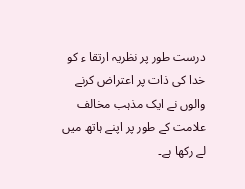درست طور پر نظریہ ارتقا ء کو خدا کی ذات پر اعتراض کرنے والوں نے ایک مذہب مخالف علامت کے طور پر اپنے ہاتھ میں لے رکھا ہے۔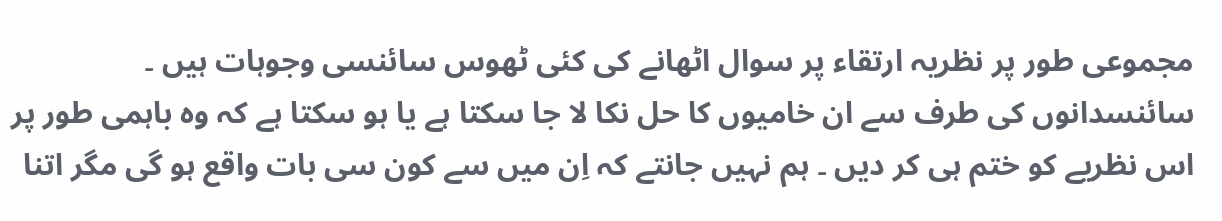مجموعی طور پر نظریہ ارتقاء پر سوال اٹھانے کی کئی ٹھوس سائنسی وجوہات ہیں ۔ سائنسدانوں کی طرف سے ان خامیوں کا حل نکا لا جا سکتا ہے یا ہو سکتا ہے کہ وہ باہمی طور پر اس نظریے کو ختم ہی کر دیں ۔ ہم نہیں جانتے کہ اِن میں سے کون سی بات واقع ہو گی مگر اتنا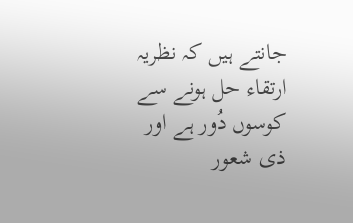جانتے ہیں کہ نظریہ ارتقاء حل ہونے سے کوسوں دُور ہے اور ذی شعور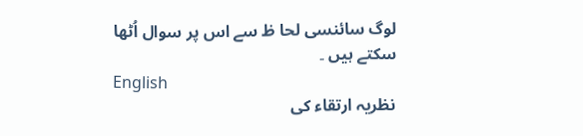لوگ سائنسی لحا ظ سے اس پر سوال اُٹھا سکتے ہیں ۔
English
نظریہ ارتقاء کی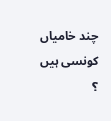چند خامیاں کونسی ہیں ؟